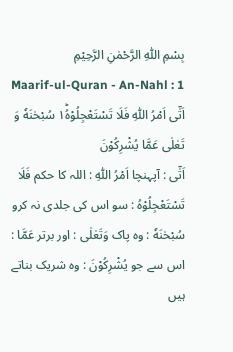بِسْمِ اللّٰهِ الرَّحْمٰنِ الرَّحِيْمِ
Maarif-ul-Quran - An-Nahl : 1
اَتٰۤى اَمْرُ اللّٰهِ فَلَا تَسْتَعْجِلُوْهُ١ؕ سُبْحٰنَهٗ وَ تَعٰلٰى عَمَّا یُشْرِكُوْنَ
اَتٰٓى : آپہنچا اَمْرُ اللّٰهِ : اللہ کا حکم فَلَا تَسْتَعْجِلُوْهُ : سو اس کی جلدی نہ کرو سُبْحٰنَهٗ : وہ پاک وَتَعٰلٰى : اور برتر عَمَّا : اس سے جو يُشْرِكُوْنَ : وہ شریک بناتے ہیں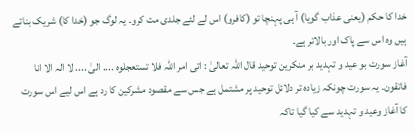خدا کا حکم (یعنی عذاب گویا) آ ہی پہنچا تو (کافرو) اس لے لئے جلدی مت کرو۔ یہ لوگ جو (خدا کا) شریک بناتے ہیں وہ اس سے پاک اور بالاتر ہے۔
آغاز سورت بو عید و تہدید بر منکرین توحید قال اللہ تعالیٰ : اتی امر اللہ فلا تستعجلوہ .... الیٰ .... لا الہ الا انا فاتقون۔ یہ سورت چونکہ زیادہ تر دلائل توحید پر مشتمل ہے جس سے مقصود مشرکین کا رد ہے اس لیے اس سورت کا آغاز وعید و تہدید سے کیا گیا تاکہ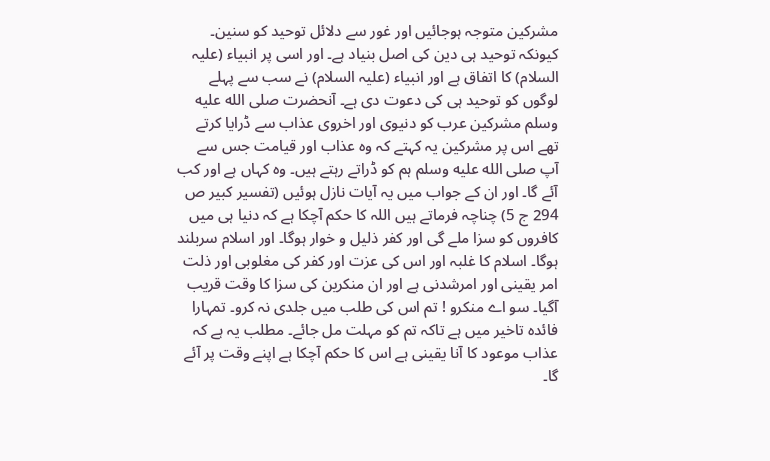مشرکین متوجہ ہوجائیں اور غور سے دلائل توحید کو سنین۔ کیونکہ توحید ہی دین کی اصل بنیاد ہے۔ اور اسی پر انبیاء (علیہ السلام) کا اتفاق ہے اور انبیاء (علیہ السلام) نے سب سے پہلے لوگوں کو توحید ہی کی دعوت دی ہے۔ آنحضرت صلى الله عليه وسلم مشرکین عرب کو دنیوی اور اخروی عذاب سے ڈرایا کرتے تھے اس پر مشرکین یہ کہتے کہ وہ عذاب اور قیامت جس سے آپ صلى الله عليه وسلم ہم کو ڈراتے رہتے ہیں۔ وہ کہاں ہے اور کب آئے گا۔ اور ان کے جواب میں یہ آیات نازل ہوئیں (تفسیر کبیر ص 294 ج 5) چناچہ فرماتے ہیں اللہ کا حکم آچکا ہے کہ دنیا ہی میں کافروں کو سزا ملے گی اور کفر ذلیل و خوار ہوگا۔ اور اسلام سربلند ہوگا۔ اسلام کا غلبہ اور اس کی عزت اور کفر کی مغلوبی اور ذلت امر یقینی اور امرشدنی ہے اور ان منکرین کی سزا کا وقت قریب آگیا۔ سو اے منکرو ! تم اس کی طلب میں جلدی نہ کرو۔ تمہارا فائدہ تاخیر میں ہے تاکہ تم کو مہلت مل جائے۔ مطلب یہ ہے کہ عذاب موعود کا آنا یقینی ہے اس کا حکم آچکا ہے اپنے وقت پر آئے گا۔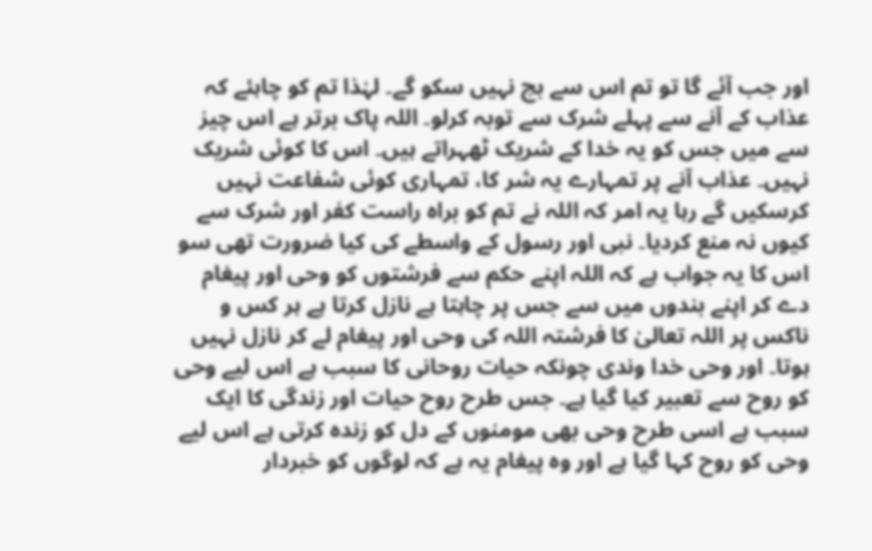اور جب آئے گا تو تم اس سے بچ نہیں سکو گے۔ لہٰذا تم کو چاہئے کہ عذاب کے آنے سے پہلے شرک سے توبہ کرلو۔ اللہ پاک برتر ہے اس چیز سے میں جس کو یہ خدا کے شریک ٹھہراتے ہیں۔ اس کا کوئی شریک نہیں۔ عذاب آنے پر تمہارے یہ شر کا، تمہاری کوئی شفاعت نہیں کرسکیں گے رہا یہ امر کہ اللہ نے تم کو براہ راست کفر اور شرک سے کیوں نہ منع کردیا۔ نبی اور رسول کے واسطے کی کیا ضرورت تھی سو اس کا یہ جواب ہے کہ اللہ اپنے حکم سے فرشتوں کو وحی اور پیغام دے کر اپنے بندوں میں سے جس پر چاہتا ہے نازل کرتا ہے ہر کس و ناکس پر اللہ تعالیٰ کا فرشتہ اللہ کی وحی اور پیغام لے کر نازل نہیں ہوتا۔ اور وحی خدا وندی چونکہ حیات روحانی کا سبب ہے اس لیے وحی کو روح سے تعبیر کیا گیا ہے۔ جس طرح روح حیات اور زندگی کا ایک سبب ہے اسی طرح وحی بھی مومنوں کے دل کو زندہ کرتی ہے اس لیے وحی کو روح کہا گیا ہے اور وہ پیغام یہ ہے کہ لوگوں کو خبردار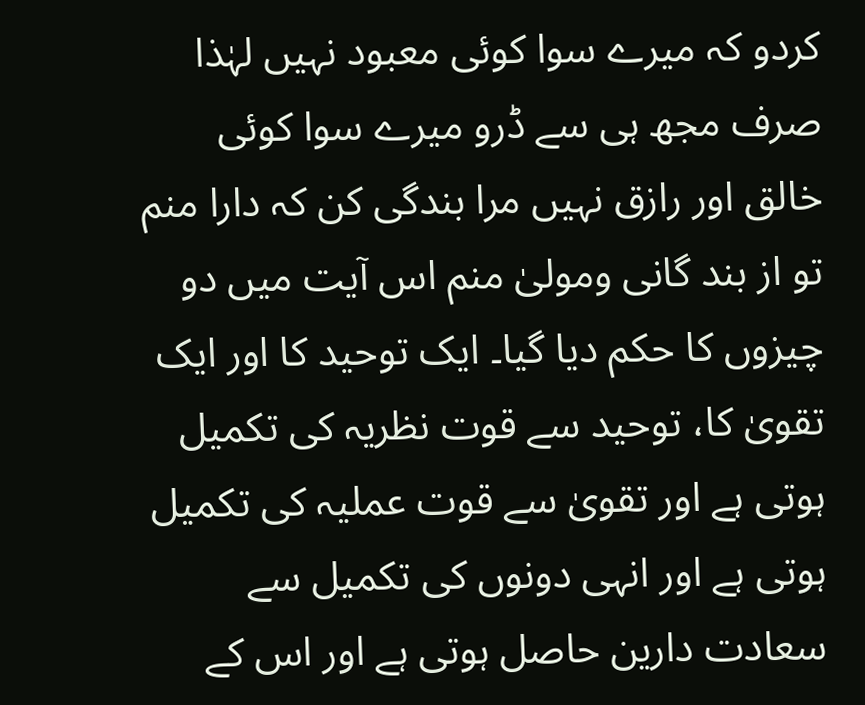کردو کہ میرے سوا کوئی معبود نہیں لہٰذا صرف مجھ ہی سے ڈرو میرے سوا کوئی خالق اور رازق نہیں مرا بندگی کن کہ دارا منم تو از بند گانی ومولیٰ منم اس آیت میں دو چیزوں کا حکم دیا گیا۔ ایک توحید کا اور ایک تقویٰ کا، توحید سے قوت نظریہ کی تکمیل ہوتی ہے اور تقویٰ سے قوت عملیہ کی تکمیل ہوتی ہے اور انہی دونوں کی تکمیل سے سعادت دارین حاصل ہوتی ہے اور اس کے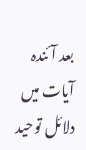بعد آئندہ آیات میں دلائل توحید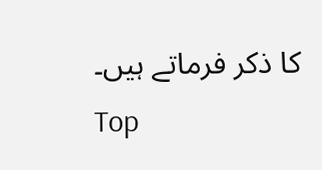کا ذکر فرماتے ہیں۔
Top